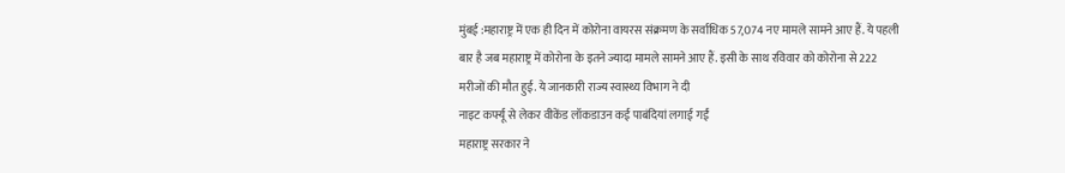मुंबई :महाराष्ट्र में एक ही दिन में कोरोना वायरस संक्रमण के सर्वाधिक 57,074 नए मामले सामने आए हैं. ये पहली बार है जब महाराष्ट्र में कोरोना के इतने ज्यादा मामले सामने आए हैं. इसी के साथ रविवार को कोरोना से 222 मरीजों की मौत हुई. ये जानकारी राज्य स्वास्थ्य विभाग ने दी
नाइट कर्फ्यू से लेकर वीकेंड लॉकडाउन कई पाबंदियां लगाई गईं
महाराष्ट्र सरकार ने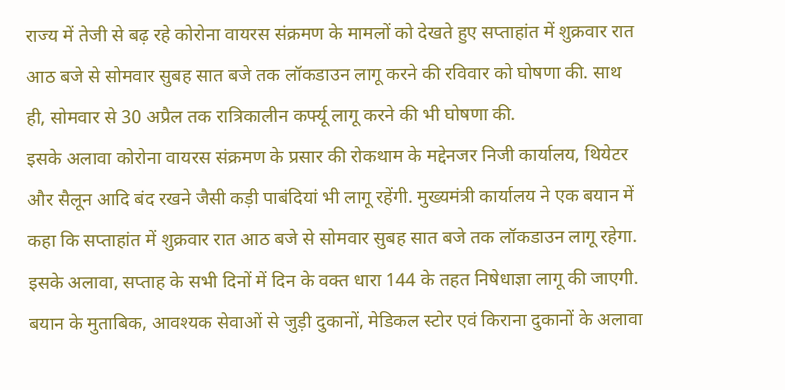राज्य में तेजी से बढ़ रहे कोरोना वायरस संक्रमण के मामलों को देखते हुए सप्ताहांत में शुक्रवार रात आठ बजे से सोमवार सुबह सात बजे तक लॉकडाउन लागू करने की रविवार को घोषणा की. साथ ही, सोमवार से 30 अप्रैल तक रात्रिकालीन कर्फ्यू लागू करने की भी घोषणा की.
इसके अलावा कोरोना वायरस संक्रमण के प्रसार की रोकथाम के मद्देनजर निजी कार्यालय, थियेटर और सैलून आदि बंद रखने जैसी कड़ी पाबंदियां भी लागू रहेंगी. मुख्यमंत्री कार्यालय ने एक बयान में कहा कि सप्ताहांत में शुक्रवार रात आठ बजे से सोमवार सुबह सात बजे तक लॉकडाउन लागू रहेगा. इसके अलावा, सप्ताह के सभी दिनों में दिन के वक्त धारा 144 के तहत निषेधाज्ञा लागू की जाएगी.
बयान के मुताबिक, आवश्यक सेवाओं से जुड़ी दुकानों, मेडिकल स्टोर एवं किराना दुकानों के अलावा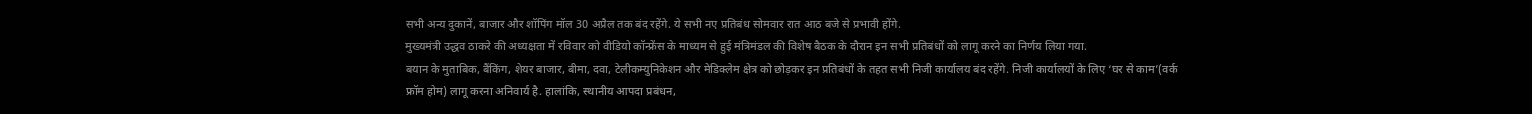सभी अन्य दुकानें, बाजार और शॉपिंग मॉल 30 अप्रैल तक बंद रहेंगे. ये सभी नए प्रतिबंध सोमवार रात आठ बजे से प्रभावी होंगे.
मुख्यमंत्री उद्धव ठाकरे की अध्यक्षता में रविवार को वीडियो कॉन्फ्रेंस के माध्यम से हुई मंत्रिमंडल की विशेष बैठक के दौरान इन सभी प्रतिबंधों को लागू करने का निर्णय लिया गया.
बयान के मुताबिक, बैंकिंग, शेयर बाजार, बीमा, दवा, टेलीकम्युनिकेशन और मेडिक्लेम क्षेत्र को छोड़कर इन प्रतिबंधों के तहत सभी निजी कार्यालय बंद रहेंगे. निजी कार्यालयों के लिए ‘घर से काम’(वर्क फ्रॉम होम) लागू करना अनिवार्य है. हालांकि, स्थानीय आपदा प्रबंधन,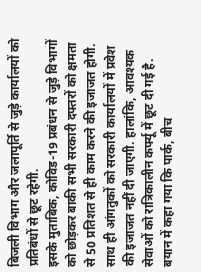बिजली विभाग और जलापूर्ति से जुड़े कार्यालयों को प्रतिबंधों से छूट रहेगी.
इसके मुताबिक, कोविड-19 प्रबंधन से जुड़े विभागों को छोड़कर बाकी सभी सरकारी दफ्तरों को क्षमता से 50 प्रतिशत से ही काम करने की इजाजत होगी. साथ ही आंगतुकों को सरकारी कार्यालयों में प्रवेश की इजाजत नहीं दी जाएगी. हालांकि, आवश्यक सेवाओं को रात्रिकालीन कर्फ्यू में छूट दी गई है.
बयान में कहा गया कि पार्क, बीच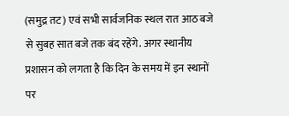(समुद्र तट) एवं सभी सार्वजनिक स्थल रात आठ बजे से सुबह सात बजे तक बंद रहेंगे. अगर स्थानीय प्रशासन को लगता है कि दिन के समय में इन स्थानों पर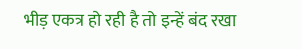भीड़ एकत्र हो रही है तो इन्हें बंद रखा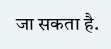जा सकता है.